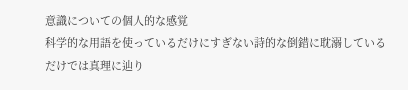意識についての個人的な感覚
科学的な用語を使っているだけにすぎない詩的な倒錯に耽溺しているだけでは真理に辿り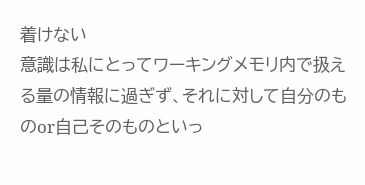着けない
意識は私にとってワーキングメモリ内で扱える量の情報に過ぎず、それに対して自分のものor自己そのものといっ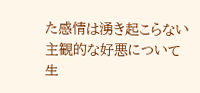た感情は湧き起こらない
主観的な好悪について
生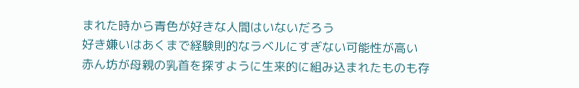まれた時から青色が好きな人間はいないだろう
好き嫌いはあくまで経験則的なラベルにすぎない可能性が高い
赤ん坊が母親の乳首を探すように生来的に組み込まれたものも存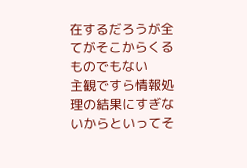在するだろうが全てがそこからくるものでもない
主観ですら情報処理の結果にすぎないからといってそ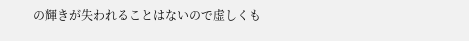の輝きが失われることはないので虚しくも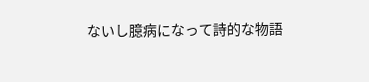ないし臆病になって詩的な物語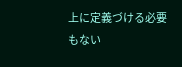上に定義づける必要もない